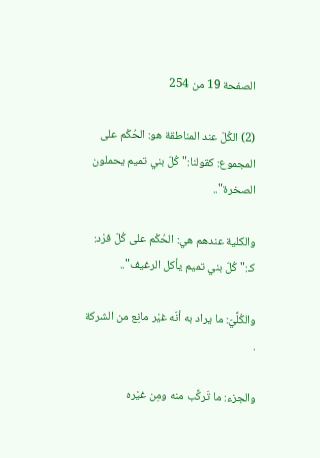الصفحة 19 من 254

(2) الكُلّ عند المناطقة هو: الحُكْم على المجموع: كقولنا:"كُلّ بني تميم يحملون الصخرة"..

والكلية عندهم هي: الحُكْم على كُلّ فرْد: كـ:"كُلّ بني تميم يأكل الرغيف"..

والكُلِّيّ: ما يراد به أنّه غيْر مانِع من الشركة .

والجزء: ما تَركَّب منه ومِن غيْره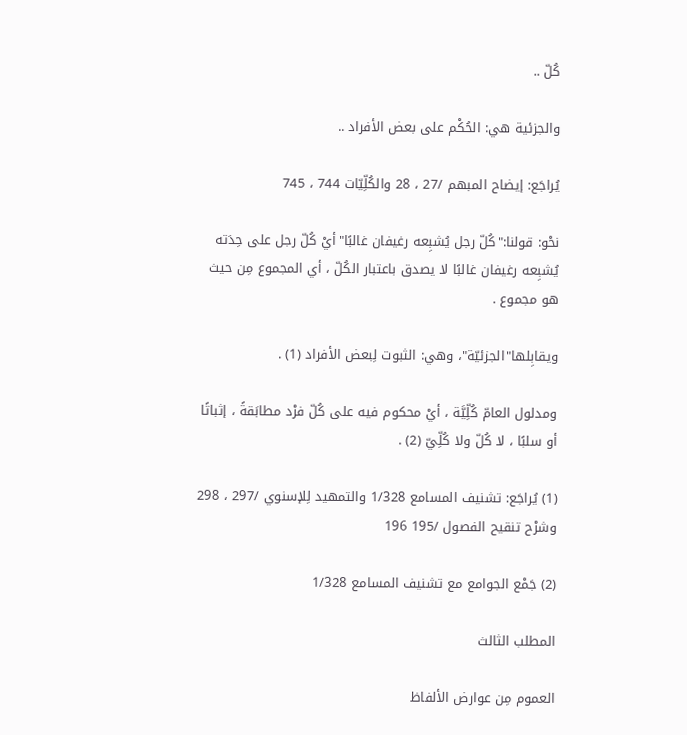كُلّ ..

والجزئية هي: الحُكْم على بعض الأفراد ..

يُراجَع: إيضاح المبهم /27 ، 28 والكُلِّيّات 744 ، 745

نحْو: قولنا:"كُلّ رجل يُشبِعه رغيفان غالبًا"أيْ كُلّ رجل على حِدَته يُشبِعه رغيفان غالبًا لا يصدق باعتبار الكُلّ ، أي المجموع مِن حيث هو مجموع .

ويقابِلها"الجزئيّة"، وهي: الثبوت لِبعض الأفراد (1) .

ومدلول العامّ كُلِّيَّة ، أيْ محكوم فيه على كُلّ فرْد مطابَقةً ، إثباتًا أو سلبًا ، لا كُلّ ولا كُلِّيّ (2) .

(1) يُراجَع: تشنيف المسامع 1/328 والتمهيد لِلإسنوي /297 ، 298 وشرْح تنقيح الفصول /195 196

(2) جَمْع الجوامع مع تشنيف المسامع 1/328

المطلب الثالث

العموم مِن عوارض الألفاظ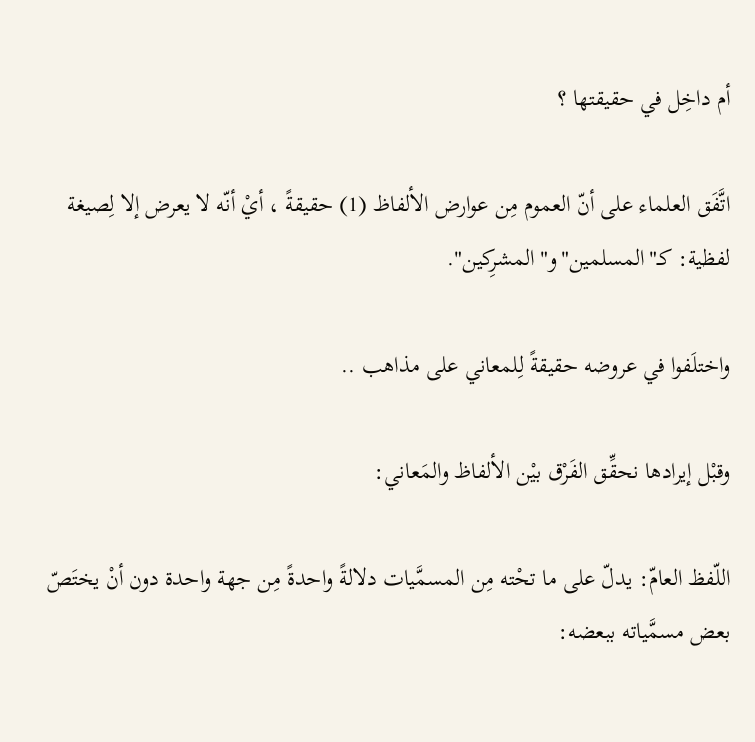أم داخِل في حقيقتها ؟

اتَّفَق العلماء على أنّ العموم مِن عوارض الألفاظ (1) حقيقةً ، أيْ أنّه لا يعرض إلا لِصيغة لفظية: كـ"المسلمين"و"المشرِكين".

واختلَفوا في عروضه حقيقةً لِلمعاني على مذاهب ..

وقبْل إيرادها نحقِّق الفَرْق بيْن الألفاظ والمَعاني:

اللّفظ العامّ: يدلّ على ما تحْته مِن المسمَّيات دلالةً واحدةً مِن جهة واحدة دون أنْ يختَصّ بعض مسمَّياته ببعضه: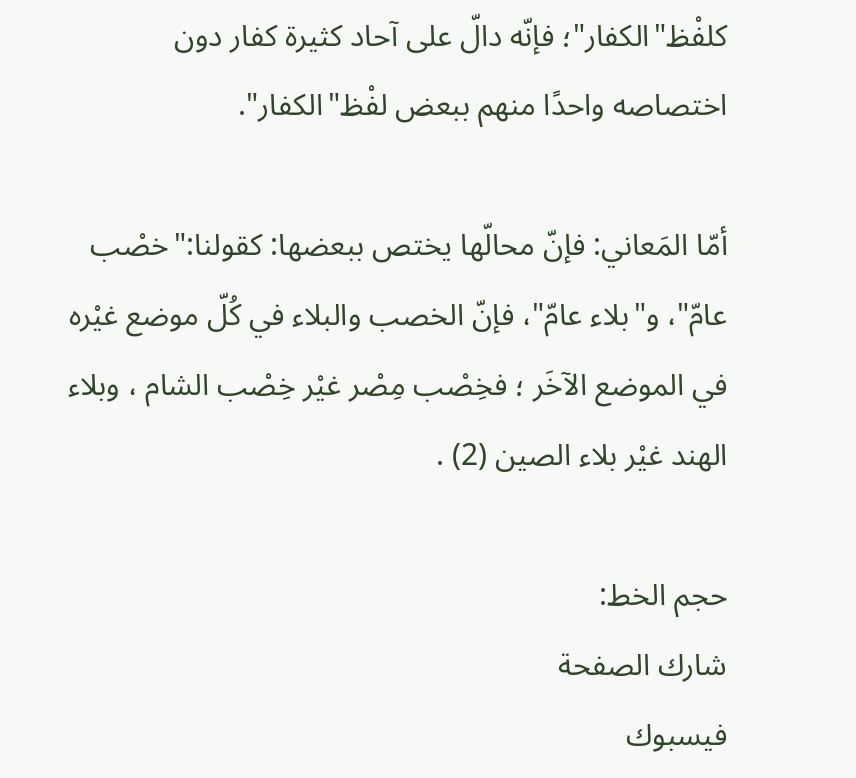كلفْظ"الكفار"؛ فإنّه دالّ على آحاد كثيرة كفار دون اختصاصه واحدًا منهم ببعض لفْظ"الكفار".

أمّا المَعاني: فإنّ محالّها يختص ببعضها: كقولنا:"خصْب عامّ"، و"بلاء عامّ"، فإنّ الخصب والبلاء في كُلّ موضع غيْره في الموضع الآخَر ؛ فخِصْب مِصْر غيْر خِصْب الشام ، وبلاء الهند غيْر بلاء الصين (2) .

حجم الخط:
شارك الصفحة
فيسبوك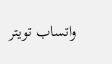واتساب تويتر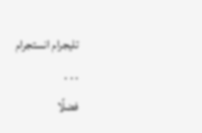تليجرام انستجرام
. . .
فضلًا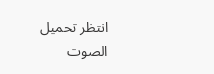انتظر تحميل الصوت